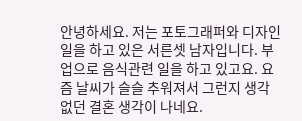안녕하세요. 저는 포토그래퍼와 디자인 일을 하고 있은 서른셋 남자입니다. 부업으로 음식관련 일을 하고 있고요. 요즘 날씨가 슬슬 추워져서 그런지 생각 없던 결혼 생각이 나네요.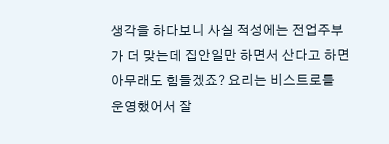생각을 하다보니 사실 적성에는 전업주부가 더 맞는데 집안일만 하면서 산다고 하면 아무래도 힘들겠죠? 요리는 비스트로를 운영했어서 잘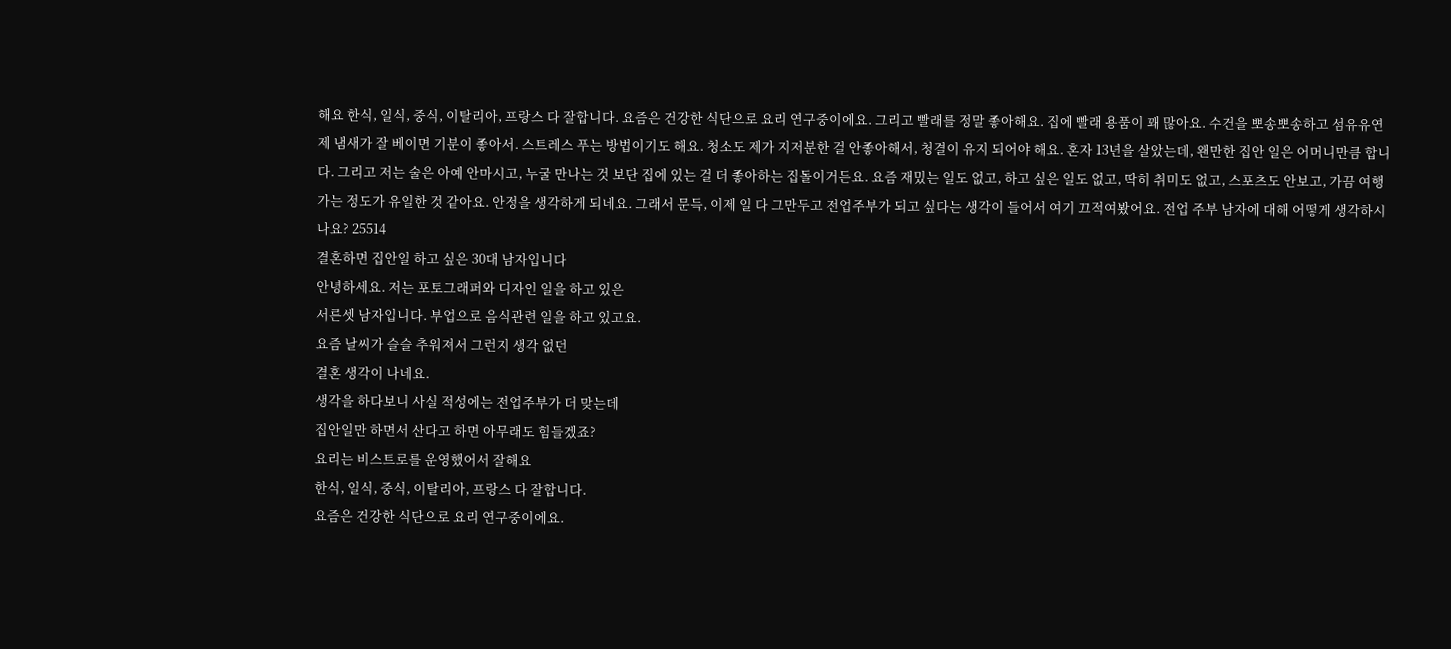해요 한식, 일식, 중식, 이탈리아, 프랑스 다 잘합니다. 요즘은 건강한 식단으로 요리 연구중이에요. 그리고 빨래를 정말 좋아해요. 집에 빨래 용품이 꽤 많아요. 수건을 뽀송뽀송하고 섬유유연제 냄새가 잘 베이면 기분이 좋아서. 스트레스 푸는 방법이기도 해요. 청소도 제가 지저분한 걸 안좋아해서, 청결이 유지 되어야 해요. 혼자 13년을 살았는데, 왠만한 집안 일은 어머니만큼 합니다. 그리고 저는 술은 아예 안마시고, 누굴 만나는 것 보단 집에 있는 걸 더 좋아하는 집돌이거든요. 요즘 재밌는 일도 없고, 하고 싶은 일도 없고, 딱히 취미도 없고, 스포츠도 안보고, 가끔 여행 가는 정도가 유일한 것 같아요. 안정을 생각하게 되네요. 그래서 문득, 이제 일 다 그만두고 전업주부가 되고 싶다는 생각이 들어서 여기 끄적여봤어요. 전업 주부 남자에 대해 어떻게 생각하시나요? 25514
결혼하면 집안일 하고 싶은 30대 남자입니다
안녕하세요. 저는 포토그래퍼와 디자인 일을 하고 있은
서른셋 남자입니다. 부업으로 음식관련 일을 하고 있고요.
요즘 날씨가 슬슬 추워져서 그런지 생각 없던
결혼 생각이 나네요.
생각을 하다보니 사실 적성에는 전업주부가 더 맞는데
집안일만 하면서 산다고 하면 아무래도 힘들겠죠?
요리는 비스트로를 운영했어서 잘해요
한식, 일식, 중식, 이탈리아, 프랑스 다 잘합니다.
요즘은 건강한 식단으로 요리 연구중이에요.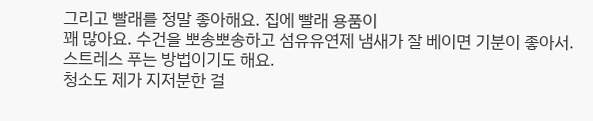그리고 빨래를 정말 좋아해요. 집에 빨래 용품이
꽤 많아요. 수건을 뽀송뽀송하고 섬유유연제 냄새가 잘 베이면 기분이 좋아서. 스트레스 푸는 방법이기도 해요.
청소도 제가 지저분한 걸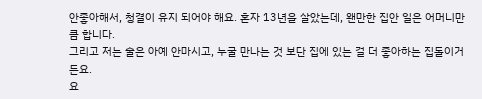안좋아해서, 청결이 유지 되어야 해요. 혼자 13년을 살았는데, 왠만한 집안 일은 어머니만큼 합니다.
그리고 저는 술은 아예 안마시고, 누굴 만나는 것 보단 집에 있는 걸 더 좋아하는 집돌이거든요.
요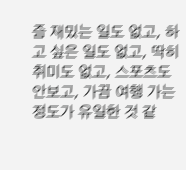즘 재밌는 일도 없고, 하고 싶은 일도 없고, 딱히 취미도 없고, 스포츠도 안보고, 가끔 여행 가는 정도가 유일한 것 같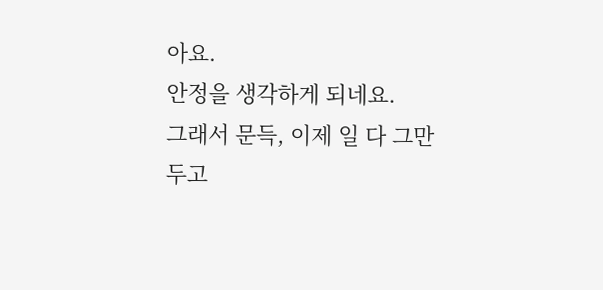아요.
안정을 생각하게 되네요.
그래서 문득, 이제 일 다 그만두고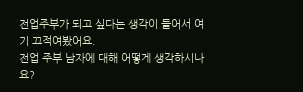전업주부가 되고 싶다는 생각이 들어서 여기 끄적여봤어요.
전업 주부 남자에 대해 어떻게 생각하시나요?